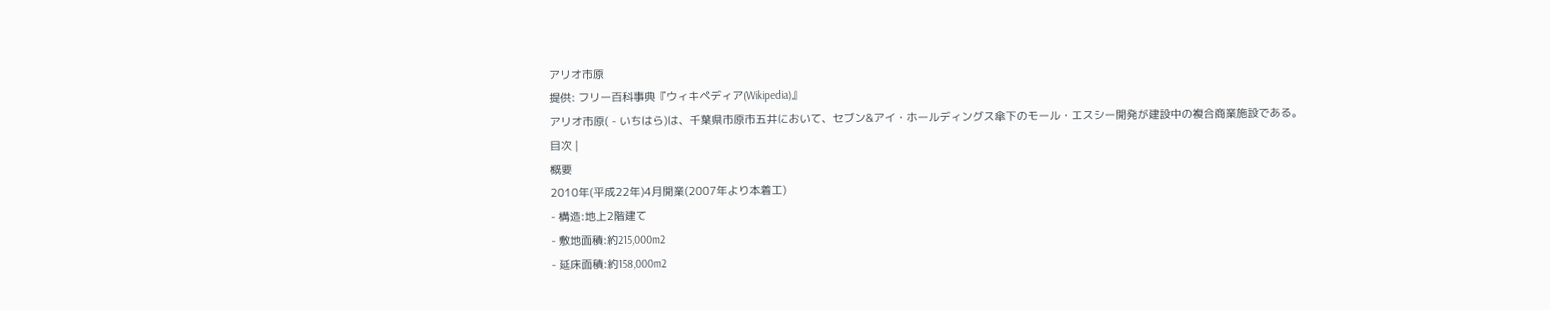アリオ市原
提供: フリー百科事典『ウィキペディア(Wikipedia)』
アリオ市原( - いちはら)は、千葉県市原市五井において、セブン&アイ・ホールディングス傘下のモール・エスシー開発が建設中の複合商業施設である。
目次 |
概要
2010年(平成22年)4月開業(2007年より本着工)
- 構造:地上2階建て
- 敷地面積:約215,000m2
- 延床面積:約158,000m2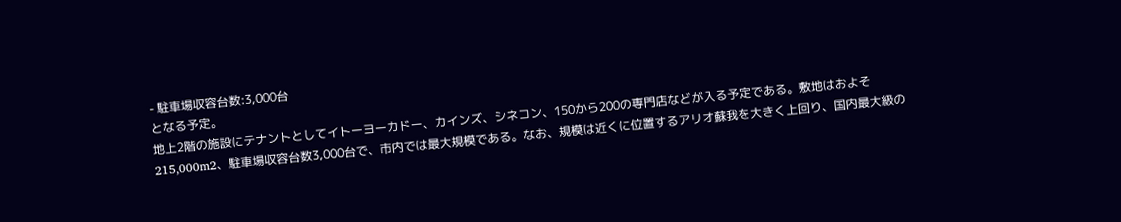- 駐車場収容台数:3,000台
となる予定。
地上2階の施設にテナントとしてイトーヨーカドー、カインズ、シネコン、150から200の専門店などが入る予定である。敷地はおよそ215,000m2、駐車場収容台数3,000台で、市内では最大規模である。なお、規模は近くに位置するアリオ蘇我を大きく上回り、国内最大級の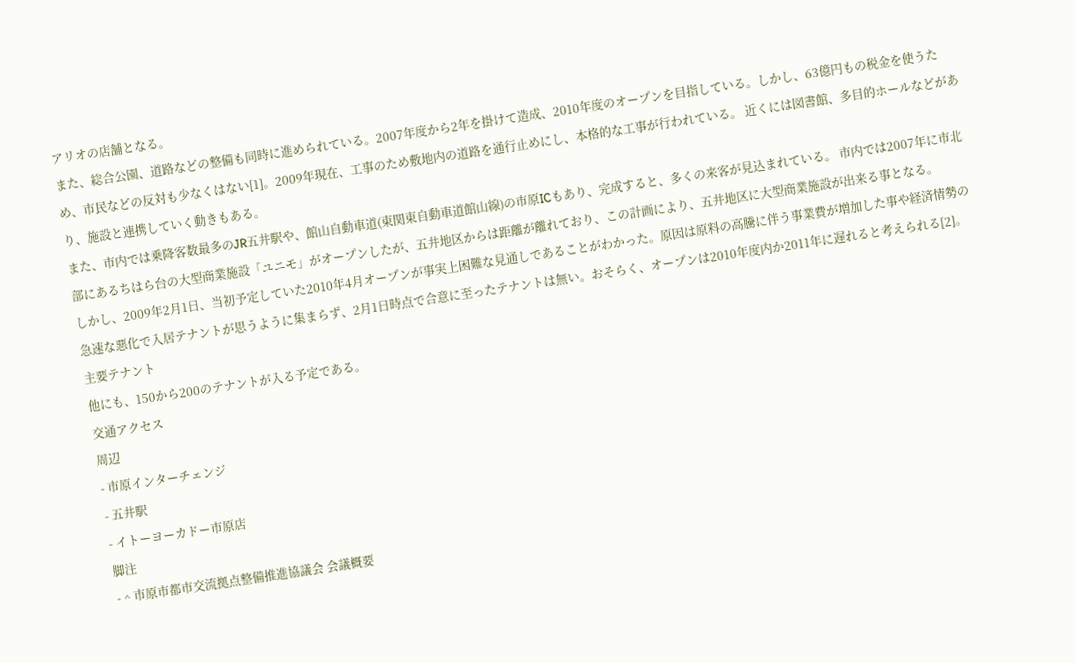アリオの店舗となる。
また、総合公園、道路などの整備も同時に進められている。2007年度から2年を掛けて造成、2010年度のオープンを目指している。しかし、63億円もの税金を使うため、市民などの反対も少なくはない[1]。2009年現在、工事のため敷地内の道路を通行止めにし、本格的な工事が行われている。 近くには図書館、多目的ホールなどがあり、施設と連携していく動きもある。
また、市内では乗降客数最多のJR五井駅や、館山自動車道(東関東自動車道館山線)の市原ICもあり、完成すると、多くの来客が見込まれている。 市内では2007年に市北部にあるちはら台の大型商業施設「ユニモ」がオープンしたが、五井地区からは距離が離れており、この計画により、五井地区に大型商業施設が出来る事となる。
しかし、2009年2月1日、当初予定していた2010年4月オープンが事実上困難な見通しであることがわかった。原因は原料の高騰に伴う事業費が増加した事や経済情勢の急速な悪化で入居テナントが思うように集まらず、2月1日時点で合意に至ったテナントは無い。おそらく、オープンは2010年度内か2011年に遅れると考えられる[2]。
主要テナント
他にも、150から200のテナントが入る予定である。
交通アクセス
周辺
- 市原インターチェンジ
- 五井駅
- イトーヨーカドー市原店
脚注
- ^ 市原市都市交流拠点整備推進協議会 会議概要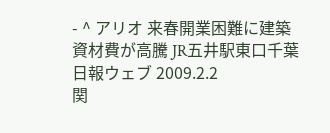- ^ アリオ 来春開業困難に建築資材費が高騰 JR五井駅東口千葉日報ウェブ 2009.2.2
関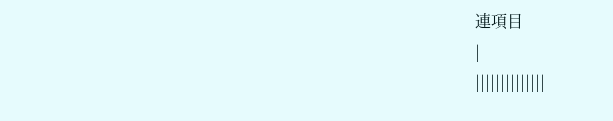連項目
|
||||||||||||||